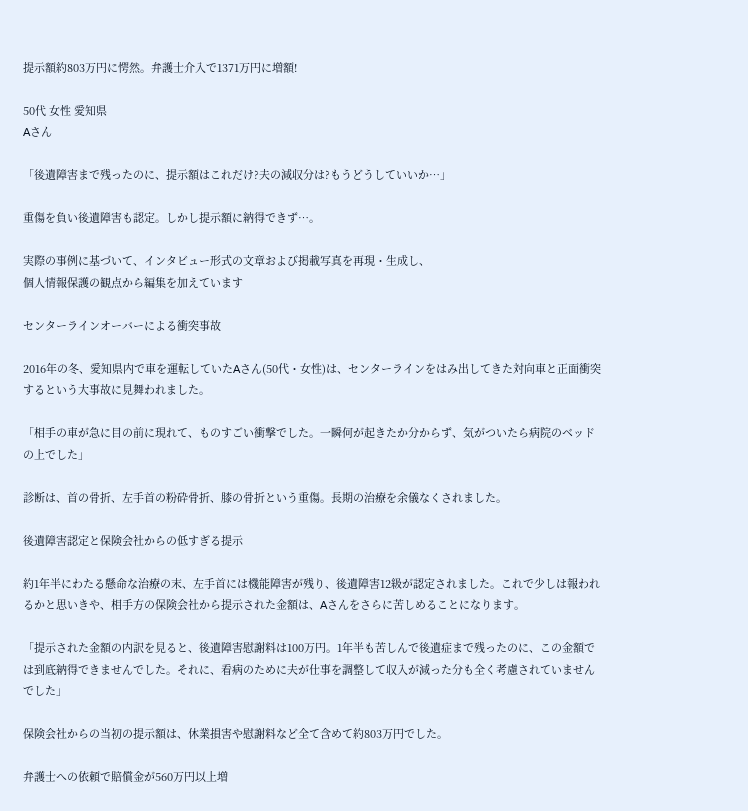提示額約803万円に愕然。弁護士介入で1371万円に増額!

50代 女性 愛知県
Aさん

「後遺障害まで残ったのに、提示額はこれだけ?夫の減収分は?もうどうしていいか…」

重傷を負い後遺障害も認定。しかし提示額に納得できず…。

実際の事例に基づいて、インタビュー形式の文章および掲載写真を再現・生成し、
個人情報保護の観点から編集を加えています

センターラインオーバーによる衝突事故

2016年の冬、愛知県内で車を運転していたAさん(50代・女性)は、センターラインをはみ出してきた対向車と正面衝突するという大事故に見舞われました。

「相手の車が急に目の前に現れて、ものすごい衝撃でした。一瞬何が起きたか分からず、気がついたら病院のベッドの上でした」

診断は、首の骨折、左手首の粉砕骨折、膝の骨折という重傷。長期の治療を余儀なくされました。

後遺障害認定と保険会社からの低すぎる提示

約1年半にわたる懸命な治療の末、左手首には機能障害が残り、後遺障害12級が認定されました。これで少しは報われるかと思いきや、相手方の保険会社から提示された金額は、Aさんをさらに苦しめることになります。

「提示された金額の内訳を見ると、後遺障害慰謝料は100万円。1年半も苦しんで後遺症まで残ったのに、この金額では到底納得できませんでした。それに、看病のために夫が仕事を調整して収入が減った分も全く考慮されていませんでした」

保険会社からの当初の提示額は、休業損害や慰謝料など全て含めて約803万円でした。

弁護士への依頼で賠償金が560万円以上増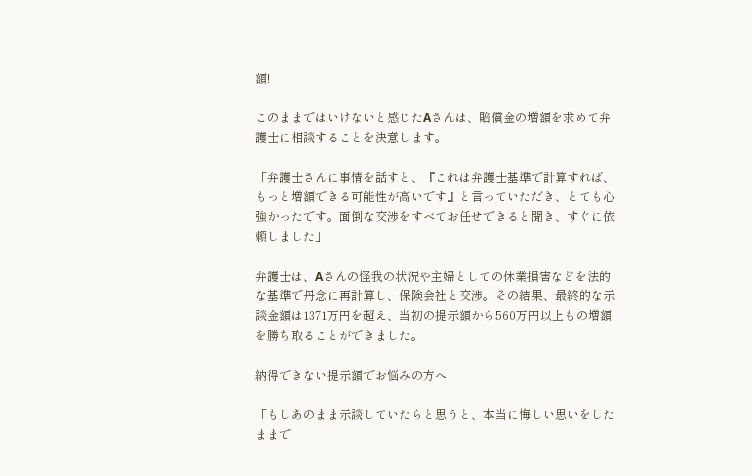額!

このままではいけないと感じたAさんは、賠償金の増額を求めて弁護士に相談することを決意します。

「弁護士さんに事情を話すと、『これは弁護士基準で計算すれば、もっと増額できる可能性が高いです』と言っていただき、とても心強かったです。面倒な交渉をすべてお任せできると聞き、すぐに依頼しました」

弁護士は、Aさんの怪我の状況や主婦としての休業損害などを法的な基準で丹念に再計算し、保険会社と交渉。その結果、最終的な示談金額は1371万円を超え、当初の提示額から560万円以上もの増額を勝ち取ることができました。

納得できない提示額でお悩みの方へ

「もしあのまま示談していたらと思うと、本当に悔しい思いをしたままで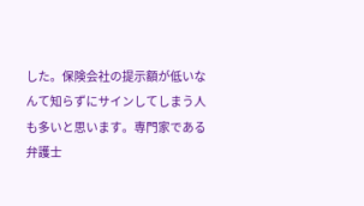した。保険会社の提示額が低いなんて知らずにサインしてしまう人も多いと思います。専門家である弁護士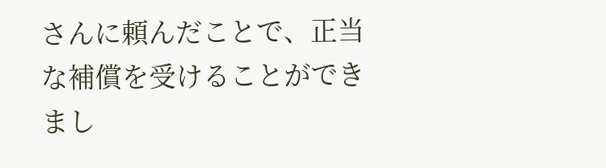さんに頼んだことで、正当な補償を受けることができまし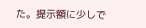た。提示額に少しで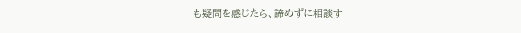も疑問を感じたら、諦めずに相談す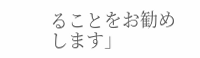ることをお勧めします」